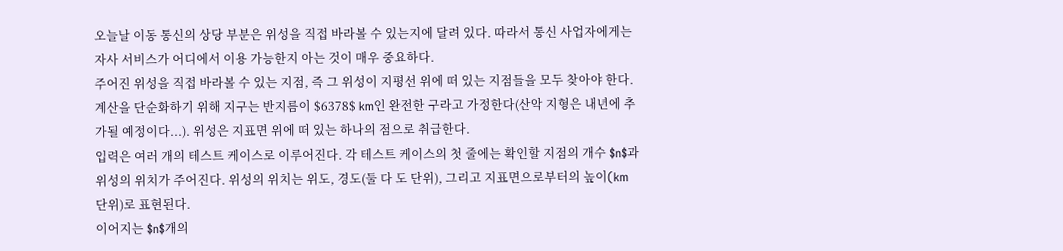오늘날 이동 통신의 상당 부분은 위성을 직접 바라볼 수 있는지에 달려 있다. 따라서 통신 사업자에게는 자사 서비스가 어디에서 이용 가능한지 아는 것이 매우 중요하다.
주어진 위성을 직접 바라볼 수 있는 지점, 즉 그 위성이 지평선 위에 떠 있는 지점들을 모두 찾아야 한다. 계산을 단순화하기 위해 지구는 반지름이 $6378$ km인 완전한 구라고 가정한다(산악 지형은 내년에 추가될 예정이다...). 위성은 지표면 위에 떠 있는 하나의 점으로 취급한다.
입력은 여러 개의 테스트 케이스로 이루어진다. 각 테스트 케이스의 첫 줄에는 확인할 지점의 개수 $n$과 위성의 위치가 주어진다. 위성의 위치는 위도, 경도(둘 다 도 단위), 그리고 지표면으로부터의 높이(km 단위)로 표현된다.
이어지는 $n$개의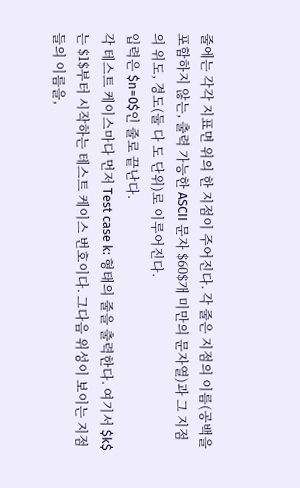줄에는 각각 지표면 위의 한 지점이 주어진다. 각 줄은 지점의 이름(공백을 포함하지 않는, 출력 가능한 ASCII 문자 $60$개 미만의 문자열)과 그 지점의 위도, 경도(둘 다 도 단위)로 이루어진다.
입력은 $n=0$인 줄로 끝난다.
각 테스트 케이스마다 먼저 Test case k: 형태의 줄을 출력한다. 여기서 $k$는 $1$부터 시작하는 테스트 케이스 번호이다. 그다음 위성이 보이는 지점들의 이름을,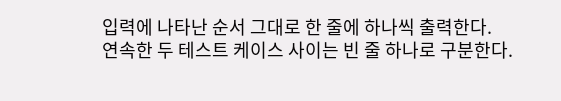입력에 나타난 순서 그대로 한 줄에 하나씩 출력한다.
연속한 두 테스트 케이스 사이는 빈 줄 하나로 구분한다.